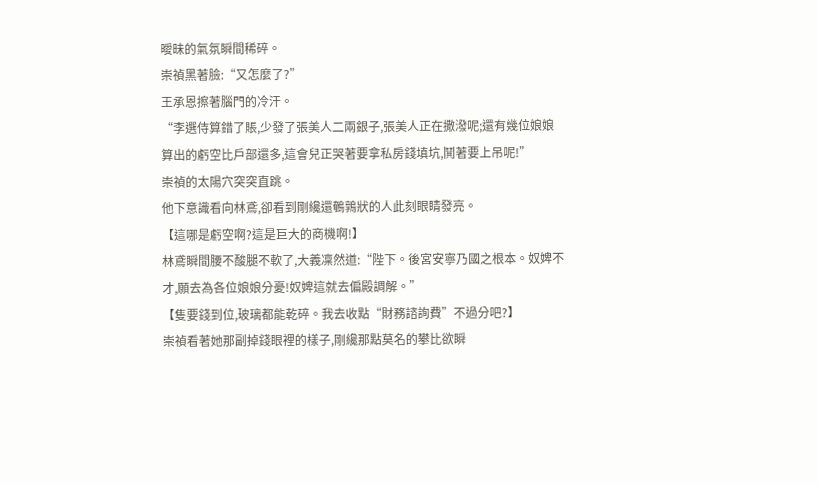曖昧的氣氛瞬間稀碎。
崇禎黑著臉:“又怎麼了?”
王承恩擦著腦門的冷汗。
“李選侍算錯了賬,少發了張美人二兩銀子,張美人正在撒潑呢;還有幾位娘娘算出的虧空比戶部還多,這會兒正哭著要拿私房錢填坑,鬨著要上吊呢!”
崇禎的太陽穴突突直跳。
他下意識看向林鳶,卻看到剛纔還鵪鶉狀的人此刻眼睛發亮。
【這哪是虧空啊?這是巨大的商機啊!】
林鳶瞬間腰不酸腿不軟了,大義凜然道:“陛下。後宮安寧乃國之根本。奴婢不才,願去為各位娘娘分憂!奴婢這就去偏殿調解。”
【隻要錢到位,玻璃都能乾碎。我去收點“財務諮詢費”不過分吧?】
崇禎看著她那副掉錢眼裡的樣子,剛纔那點莫名的攀比欲瞬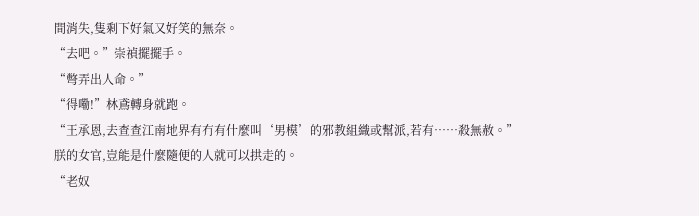間消失,隻剩下好氣又好笑的無奈。
“去吧。”崇禎擺擺手。
“彆弄出人命。”
“得嘞!”林鳶轉身就跑。
“王承恩,去查查江南地界有冇有什麼叫‘男模’的邪教組織或幫派,若有……殺無赦。”
朕的女官,豈能是什麼隨便的人就可以拱走的。
“老奴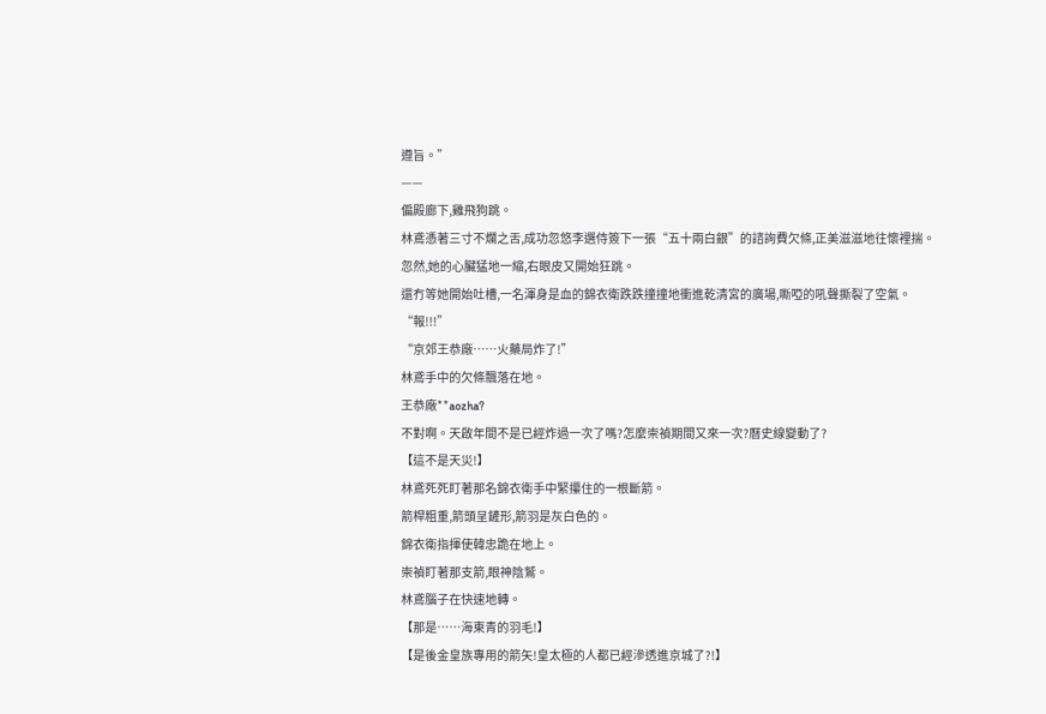遵旨。”
——
偏殿廊下,雞飛狗跳。
林鳶憑著三寸不爛之舌,成功忽悠李選侍簽下一張“五十兩白銀”的諮詢費欠條,正美滋滋地往懷裡揣。
忽然,她的心臟猛地一縮,右眼皮又開始狂跳。
還冇等她開始吐槽,一名渾身是血的錦衣衛跌跌撞撞地衝進乾清宮的廣場,嘶啞的吼聲撕裂了空氣。
“報!!!”
“京郊王恭廠……火藥局炸了!”
林鳶手中的欠條飄落在地。
王恭廠**aozha?
不對啊。天啟年間不是已經炸過一次了嗎?怎麼崇禎期間又來一次?曆史線變動了?
【這不是天災!】
林鳶死死盯著那名錦衣衛手中緊攥住的一根斷箭。
箭桿粗重,箭頭呈鏟形,箭羽是灰白色的。
錦衣衛指揮使韓忠跪在地上。
崇禎盯著那支箭,眼神陰鷲。
林鳶腦子在快速地轉。
【那是……海東青的羽毛!】
【是後金皇族專用的箭矢!皇太極的人都已經滲透進京城了?!】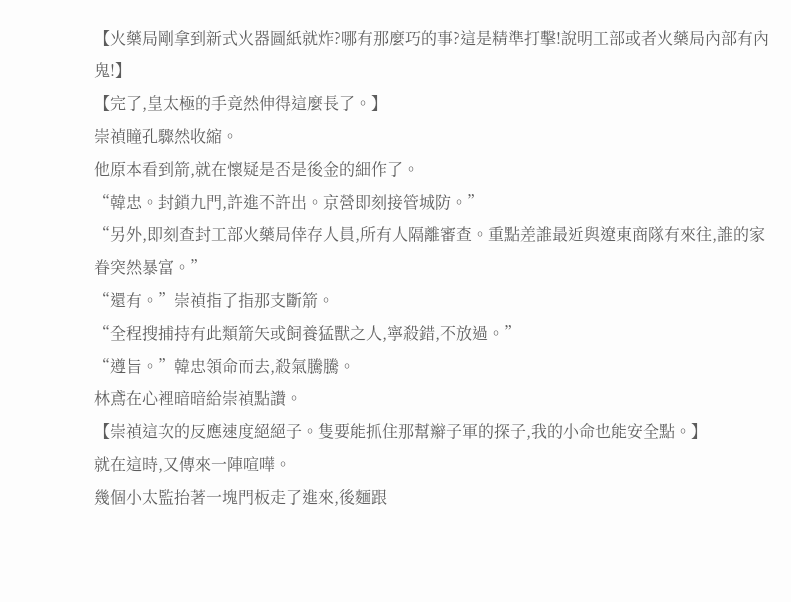【火藥局剛拿到新式火器圖紙就炸?哪有那麼巧的事?這是精準打擊!說明工部或者火藥局內部有內鬼!】
【完了,皇太極的手竟然伸得這麼長了。】
崇禎瞳孔驟然收縮。
他原本看到箭,就在懷疑是否是後金的細作了。
“韓忠。封鎖九門,許進不許出。京營即刻接管城防。”
“另外,即刻查封工部火藥局倖存人員,所有人隔離審查。重點差誰最近與遼東商隊有來往,誰的家眷突然暴富。”
“還有。”崇禎指了指那支斷箭。
“全程搜捕持有此類箭矢或飼養猛獸之人,寧殺錯,不放過。”
“遵旨。”韓忠領命而去,殺氣騰騰。
林鳶在心裡暗暗給崇禎點讚。
【崇禎這次的反應速度絕絕子。隻要能抓住那幫辮子軍的探子,我的小命也能安全點。】
就在這時,又傳來一陣喧嘩。
幾個小太監抬著一塊門板走了進來,後麵跟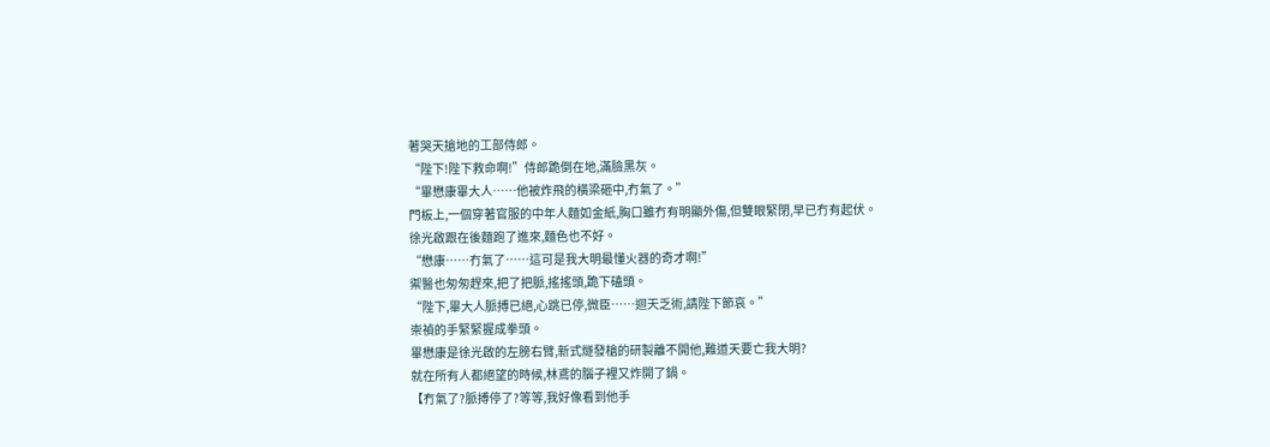著哭天搶地的工部侍郎。
“陛下!陛下救命啊!”侍郎跪倒在地,滿臉黑灰。
“畢懋康畢大人……他被炸飛的橫梁砸中,冇氣了。”
門板上,一個穿著官服的中年人麵如金紙,胸口雖冇有明顯外傷,但雙眼緊閉,早已冇有起伏。
徐光啟跟在後麵跑了進來,麵色也不好。
“懋康……冇氣了……這可是我大明最懂火器的奇才啊!”
禦醫也匆匆趕來,把了把脈,搖搖頭,跪下磕頭。
“陛下,畢大人脈搏已絕,心跳已停,微臣……迴天乏術,請陛下節哀。”
崇禎的手緊緊握成拳頭。
畢懋康是徐光啟的左膀右臂,新式燧發槍的研製離不開他,難道天要亡我大明?
就在所有人都絕望的時候,林鳶的腦子裡又炸開了鍋。
【冇氣了?脈搏停了?等等,我好像看到他手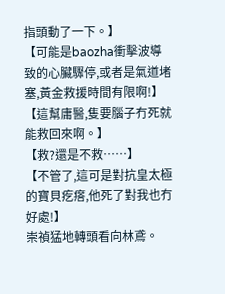指頭動了一下。】
【可能是baozha衝擊波導致的心臟驟停,或者是氣道堵塞,黃金救援時間有限啊!】
【這幫庸醫,隻要腦子冇死就能救回來啊。】
【救?還是不救……】
【不管了,這可是對抗皇太極的寶貝疙瘩,他死了對我也冇好處!】
崇禎猛地轉頭看向林鳶。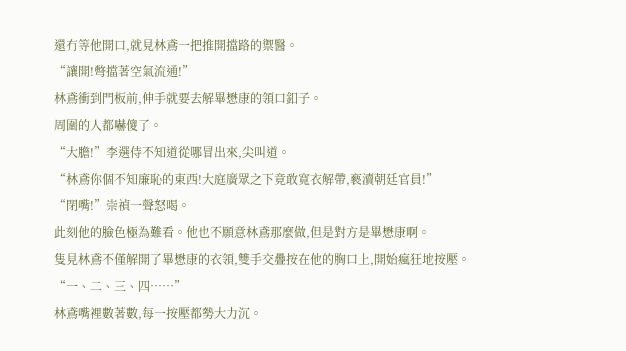還冇等他開口,就見林鳶一把推開擋路的禦醫。
“讓開!彆擋著空氣流通!”
林鳶衝到門板前,伸手就要去解畢懋康的領口釦子。
周圍的人都嚇傻了。
“大膽!”李選侍不知道從哪冒出來,尖叫道。
“林鳶你個不知廉恥的東西!大庭廣眾之下竟敢寬衣解帶,褻瀆朝廷官員!”
“閉嘴!”崇禎一聲怒喝。
此刻他的臉色極為難看。他也不願意林鳶那麼做,但是對方是畢懋康啊。
隻見林鳶不僅解開了畢懋康的衣領,雙手交疊按在他的胸口上,開始瘋狂地按壓。
“一、二、三、四……”
林鳶嘴裡數著數,每一按壓都勢大力沉。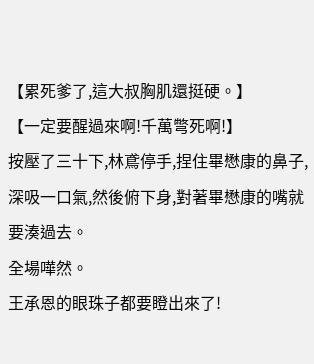【累死爹了,這大叔胸肌還挺硬。】
【一定要醒過來啊!千萬彆死啊!】
按壓了三十下,林鳶停手,捏住畢懋康的鼻子,深吸一口氣,然後俯下身,對著畢懋康的嘴就要湊過去。
全場嘩然。
王承恩的眼珠子都要瞪出來了!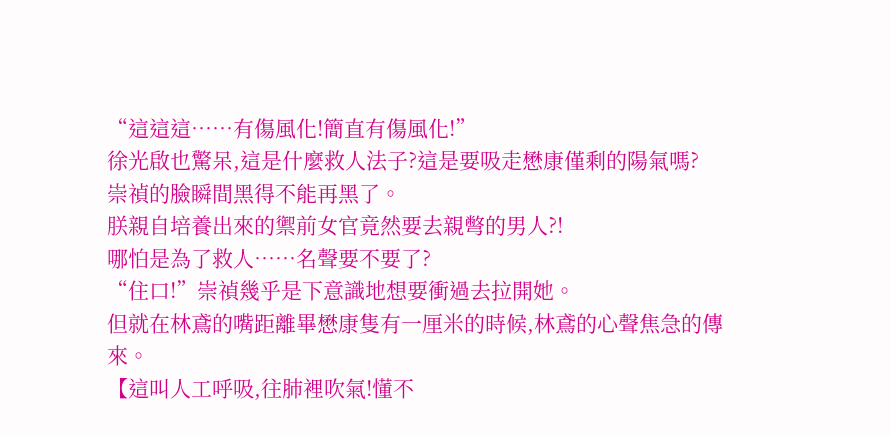“這這這……有傷風化!簡直有傷風化!”
徐光啟也驚呆,這是什麼救人法子?這是要吸走懋康僅剩的陽氣嗎?
崇禎的臉瞬間黑得不能再黑了。
朕親自培養出來的禦前女官竟然要去親彆的男人?!
哪怕是為了救人……名聲要不要了?
“住口!”崇禎幾乎是下意識地想要衝過去拉開她。
但就在林鳶的嘴距離畢懋康隻有一厘米的時候,林鳶的心聲焦急的傳來。
【這叫人工呼吸,往肺裡吹氣!懂不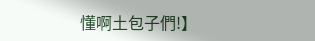懂啊土包子們!】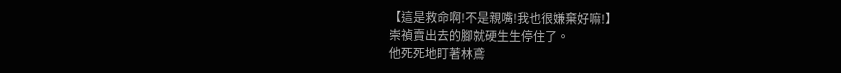【這是救命啊!不是親嘴!我也很嫌棄好嘛!】
崇禎賣出去的腳就硬生生停住了。
他死死地盯著林鳶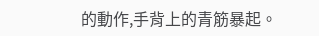的動作,手背上的青筋暴起。